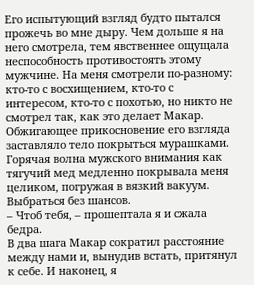Его испытующий взгляд будто пытался прожечь во мне дыру. Чем дольше я на него смотрела, тем явственнее ощущала неспособность противостоять этому мужчине. На меня смотрели по-разному: кто-то с восхищением, кто-то с интересом, кто-то с похотью, но никто не смотрел так, как это делает Макар. Обжигающее прикосновение его взгляда заставляло тело покрыться мурашками. Горячая волна мужского внимания как тягучий мед медленно покрывала меня целиком, погружая в вязкий вакуум. Выбраться без шансов.
– Чтоб тебя, – прошептала я и сжала бедра.
В два шага Макар сократил расстояние между нами и, вынудив встать, притянул к себе. И наконец, я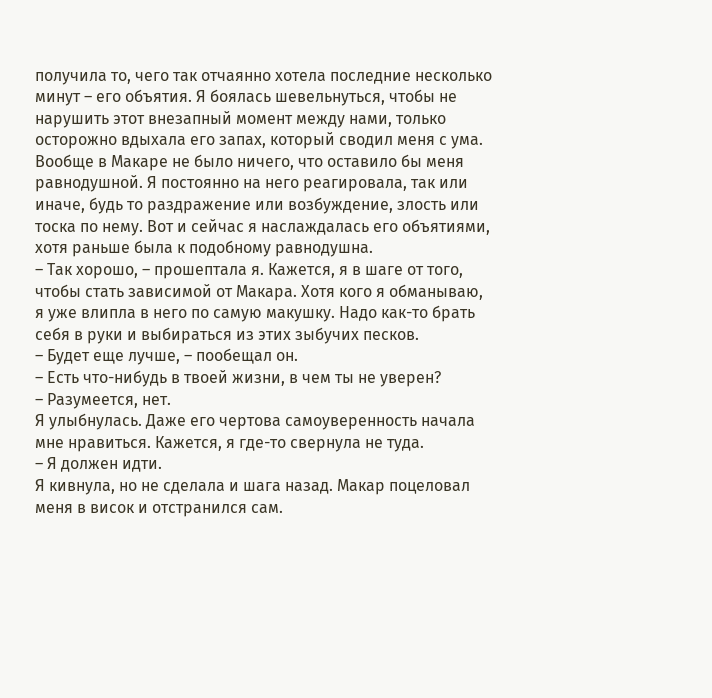получила то, чего так отчаянно хотела последние несколько минут – его объятия. Я боялась шевельнуться, чтобы не нарушить этот внезапный момент между нами, только осторожно вдыхала его запах, который сводил меня с ума. Вообще в Макаре не было ничего, что оставило бы меня равнодушной. Я постоянно на него реагировала, так или иначе, будь то раздражение или возбуждение, злость или тоска по нему. Вот и сейчас я наслаждалась его объятиями, хотя раньше была к подобному равнодушна.
– Так хорошо, – прошептала я. Кажется, я в шаге от того, чтобы стать зависимой от Макара. Хотя кого я обманываю, я уже влипла в него по самую макушку. Надо как-то брать себя в руки и выбираться из этих зыбучих песков.
– Будет еще лучше, – пообещал он.
– Есть что-нибудь в твоей жизни, в чем ты не уверен?
– Разумеется, нет.
Я улыбнулась. Даже его чертова самоуверенность начала мне нравиться. Кажется, я где-то свернула не туда.
– Я должен идти.
Я кивнула, но не сделала и шага назад. Макар поцеловал меня в висок и отстранился сам.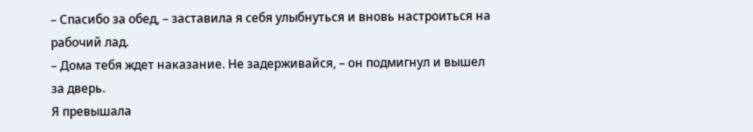– Спасибо за обед, – заставила я себя улыбнуться и вновь настроиться на рабочий лад.
– Дома тебя ждет наказание. Не задерживайся, – он подмигнул и вышел за дверь.
Я превышала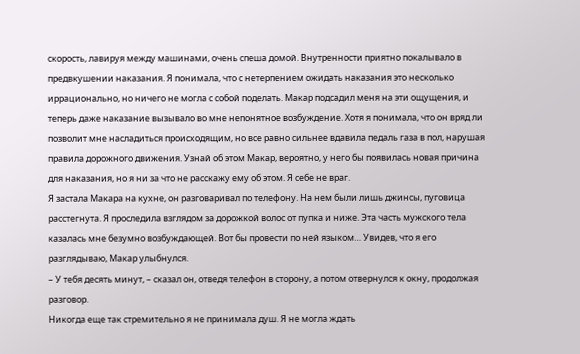скорость, лавируя между машинами, очень спеша домой. Внутренности приятно покалывало в предвкушении наказания. Я понимала, что с нетерпением ожидать наказания это несколько иррационально, но ничего не могла с собой поделать. Макар подсадил меня на эти ощущения, и теперь даже наказание вызывало во мне непонятное возбуждение. Хотя я понимала, что он вряд ли позволит мне насладиться происходящим, но все равно сильнее вдавила педаль газа в пол, нарушая правила дорожного движения. Узнай об этом Макар, вероятно, у него бы появилась новая причина для наказания, но я ни за что не расскажу ему об этом. Я себе не враг.
Я застала Макара на кухне, он разговаривал по телефону. На нем были лишь джинсы, пуговица расстегнута. Я проследила взглядом за дорожкой волос от пупка и ниже. Эта часть мужского тела казалась мне безумно возбуждающей. Вот бы провести по ней языком… Увидев, что я его разглядываю, Макар улыбнулся.
– У тебя десять минут, – сказал он, отведя телефон в сторону, а потом отвернулся к окну, продолжая разговор.
Никогда еще так стремительно я не принимала душ. Я не могла ждать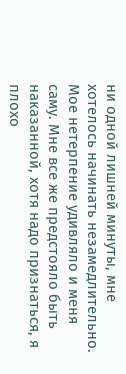ни одной лишней минуты, мне хотелось начинать незамедлительно. Мое нетерпение удивляло и меня саму. Мне все же предстояло быть наказанной, хотя надо признаться, я плохо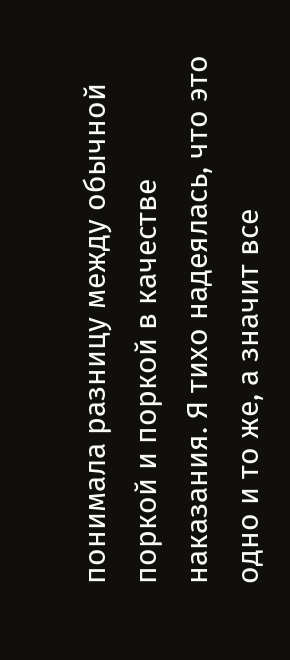понимала разницу между обычной поркой и поркой в качестве наказания. Я тихо надеялась, что это одно и то же, а значит все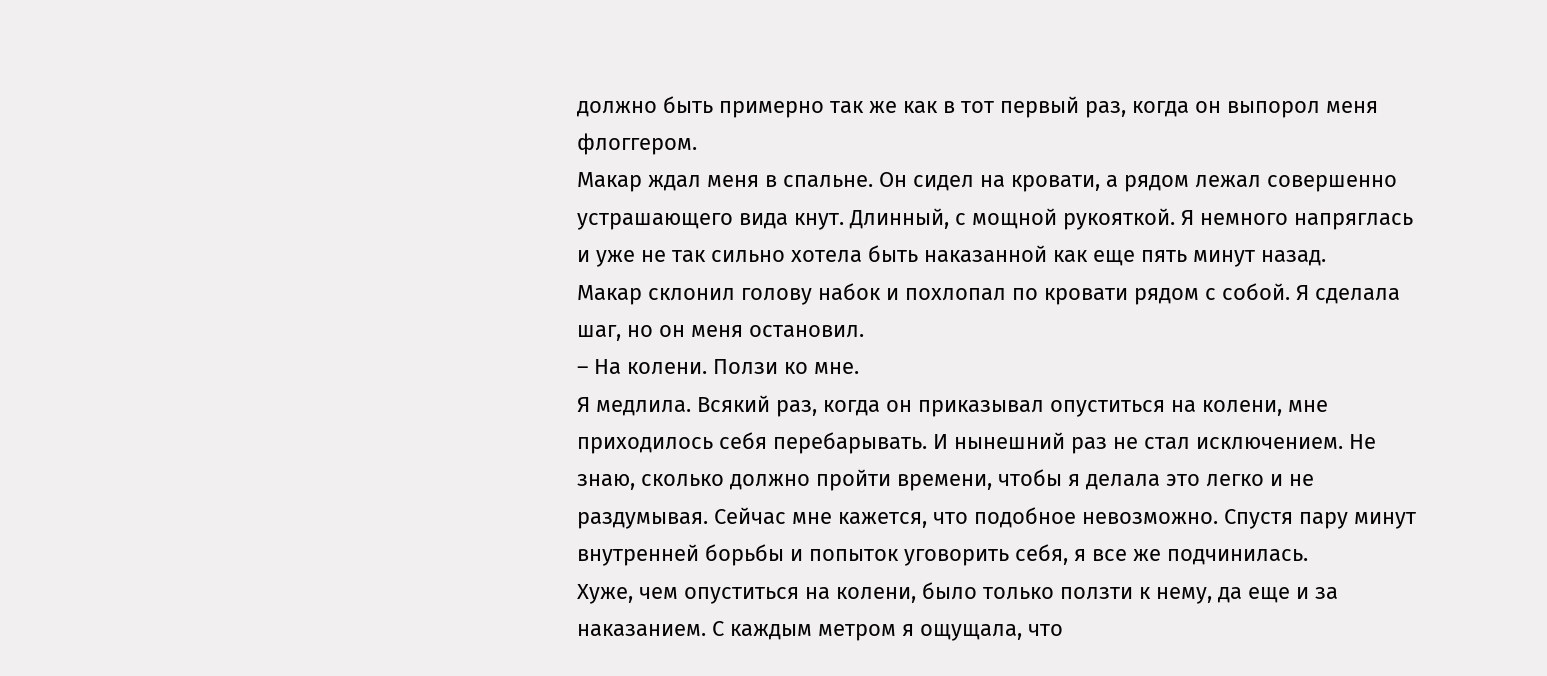должно быть примерно так же как в тот первый раз, когда он выпорол меня флоггером.
Макар ждал меня в спальне. Он сидел на кровати, а рядом лежал совершенно устрашающего вида кнут. Длинный, с мощной рукояткой. Я немного напряглась и уже не так сильно хотела быть наказанной как еще пять минут назад.
Макар склонил голову набок и похлопал по кровати рядом с собой. Я сделала шаг, но он меня остановил.
– На колени. Ползи ко мне.
Я медлила. Всякий раз, когда он приказывал опуститься на колени, мне приходилось себя перебарывать. И нынешний раз не стал исключением. Не знаю, сколько должно пройти времени, чтобы я делала это легко и не раздумывая. Сейчас мне кажется, что подобное невозможно. Спустя пару минут внутренней борьбы и попыток уговорить себя, я все же подчинилась.
Хуже, чем опуститься на колени, было только ползти к нему, да еще и за наказанием. С каждым метром я ощущала, что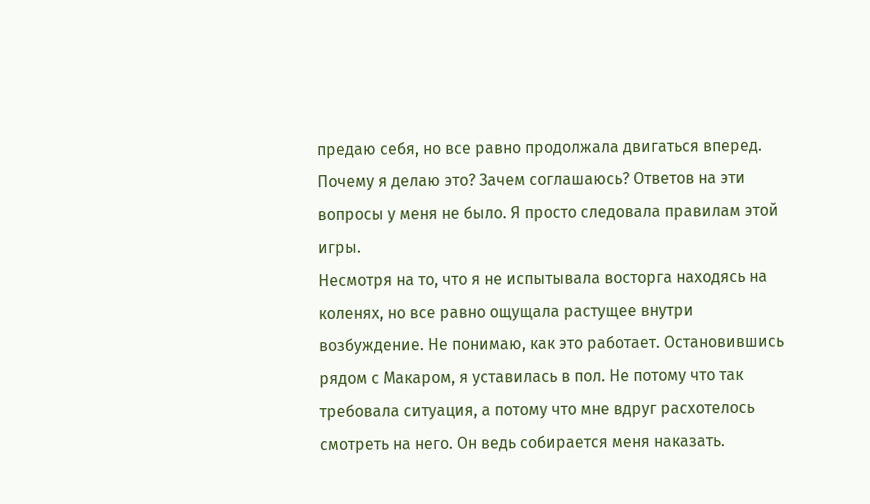предаю себя, но все равно продолжала двигаться вперед. Почему я делаю это? Зачем соглашаюсь? Ответов на эти вопросы у меня не было. Я просто следовала правилам этой игры.
Несмотря на то, что я не испытывала восторга находясь на коленях, но все равно ощущала растущее внутри возбуждение. Не понимаю, как это работает. Остановившись рядом с Макаром, я уставилась в пол. Не потому что так требовала ситуация, а потому что мне вдруг расхотелось смотреть на него. Он ведь собирается меня наказать.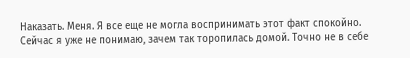Наказать. Меня. Я все еще не могла воспринимать этот факт спокойно. Сейчас я уже не понимаю, зачем так торопилась домой. Точно не в себе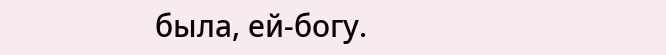была, ей-богу.